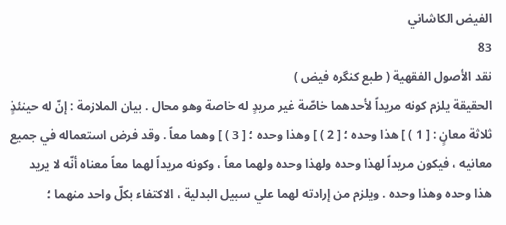الفيض الكاشاني
83
نقد الأصول الفقهية ( طبع كنگره فيض )
الحقيقة يلزم كونه مريداً لأحدهما خاصّة غير مريدٍ له خاصة وهو محال . بيان الملازمة : إنّ له حينئذٍ ثلاثة معانٍ : [ 1 ) ] هذا وحده ؛ [ 2 ) ] وهذا وحده ؛ [ 3 ) ] وهما معاً . وقد فرض استعماله في جميع معانيه ، فيكون مريداً لهذا وحده ولهذا وحده ولهما معاً ، وكونه مريداً لهما معاً معناه أنّه لا يريد هذا وحده وهذا وحده . ويلزم من إرادته لهما علي سبيل البدلية ، الاكتفاء بكلّ واحد منهما ؛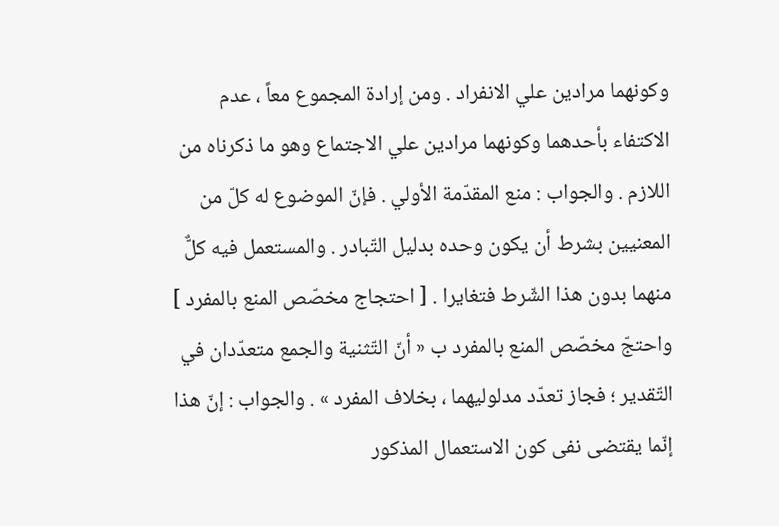وكونهما مرادين علي الانفراد . ومن إرادة المجموع معاً ، عدم الاكتفاء بأحدهما وكونهما مرادين علي الاجتماع وهو ما ذكرناه من اللازم . والجواب : منع المقدّمة الأولي . فإنّ الموضوع له كلّ من المعنيين بشرط أن يكون وحده بدليل التّبادر . والمستعمل فيه كلٌّ منهما بدون هذا الشّرط فتغايرا . [ احتجاج مخصّص المنع بالمفرد ] واحتجّ مخصّص المنع بالمفرد ب « أنّ التّثنية والجمع متعدّدان في التّقدير ؛ فجاز تعدّد مدلوليهما ، بخلاف المفرد » . والجواب : إنّ هذا إنّما يقتضى نفى كون الاستعمال المذكور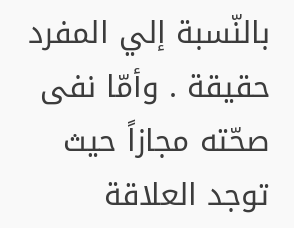بالنّسبة إلي المفرد حقيقة . وأمّا نفى صحّته مجازاً حيث توجد العلاقة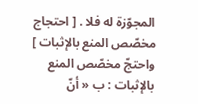المجوّزة له فلا . [ احتجاج مخصّص المنع بالإثبات ] واحتجّ مخصّص المنع بالإثبات : ب « أنّ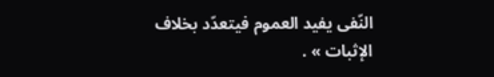النّفى يفيد العموم فيتعدّد بخلاف الإثبات » .